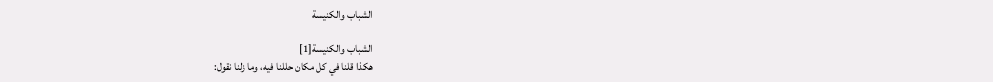الشباب والكنيسة

الشباب والكنيسة[1]
هكذا قلنا في كل مكان حللنا فيه، وما زلنا نقول: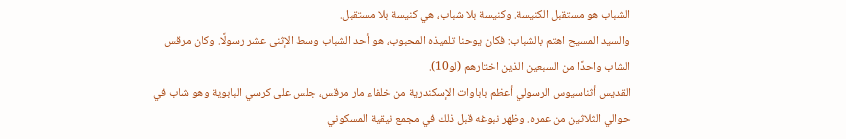الشباب هو مستقبل الكنيسة. وكنيسة بلا شباب، هي كنيسة بلا مستقبل.
والسيد المسيح اهتم بالشباب: فكان يوحنا تلميذه المحبوب، هو أحد الشباب وسط الإثنى عشر رسولًا. وكان مرقس الشاب واحدًا من السبعين الذين اختارهم (لو10).
القديس أثناسيوس الرسولي أعظم باباوات الإسكندرية من خلفاء مار مرقس، جلس على كرسي البابوية وهو شاب في حوالي الثلاثين من عمره. وظهر نبوغه قبل ذلك في مجمع نيقية المسكوني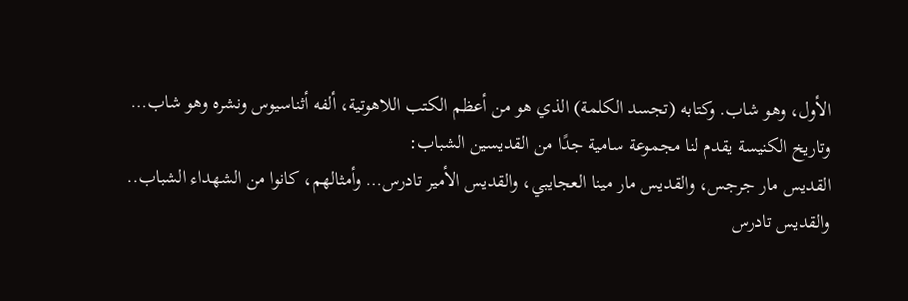الأول، وهو شاب. وكتابه (تجسد الكلمة) الذي هو من أعظم الكتب اللاهوتية، ألفه أثناسيوس ونشره وهو شاب…
وتاريخ الكنيسة يقدم لنا مجموعة سامية جدًا من القديسين الشباب:
القديس مار جرجس، والقديس مار مينا العجايبي، والقديس الأمير تادرس… وأمثالهم، كانوا من الشهداء الشباب..
والقديس تادرس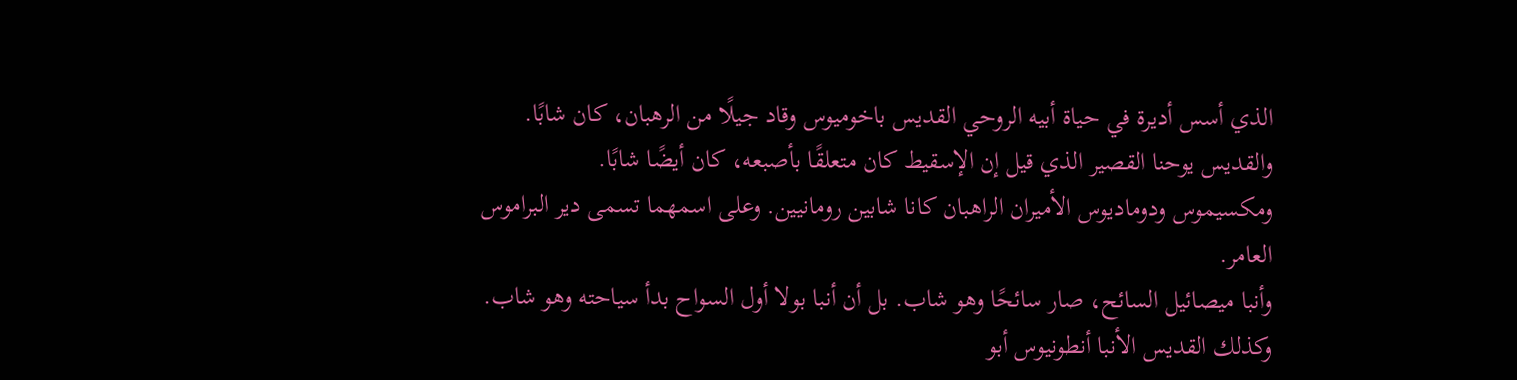الذي أسس أديرة في حياة أبيه الروحي القديس باخوميوس وقاد جيلًا من الرهبان، كان شابًا.
والقديس يوحنا القصير الذي قيل إن الإسقيط كان متعلقًا بأصبعه، كان أيضًا شابًا.
ومكسيموس ودوماديوس الأميران الراهبان كانا شابين رومانيين. وعلى اسمهما تسمى دير البراموس العامر.
وأنبا ميصائيل السائح، صار سائحًا وهو شاب. بل أن أنبا بولا أول السواح بدأ سياحته وهو شاب.
وكذلك القديس الأنبا أنطونيوس أبو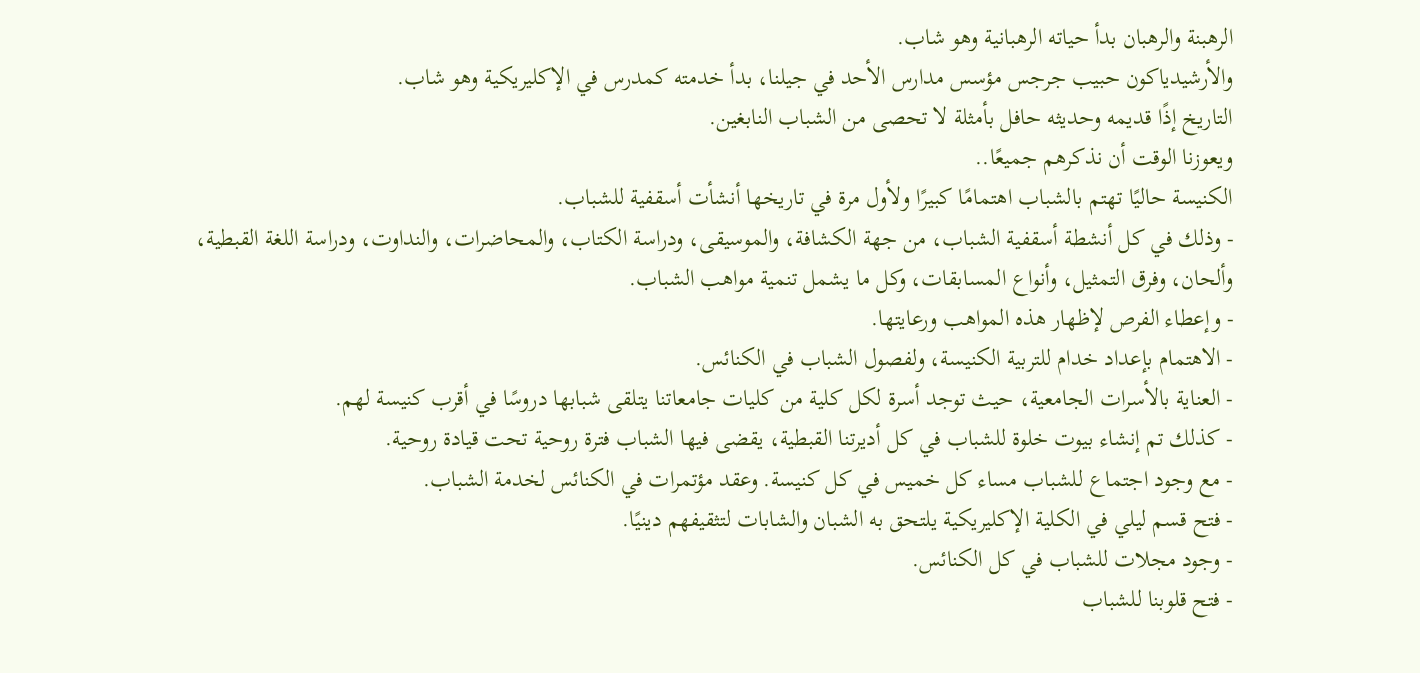الرهبنة والرهبان بدأ حياته الرهبانية وهو شاب.
والأرشيدياكون حبيب جرجس مؤسس مدارس الأحد في جيلنا، بدأ خدمته كمدرس في الإكليريكية وهو شاب.
التاريخ إذًا قديمه وحديثه حافل بأمثلة لا تحصى من الشباب النابغين.
ويعوزنا الوقت أن نذكرهم جميعًا..
الكنيسة حاليًا تهتم بالشباب اهتمامًا كبيرًا ولأول مرة في تاريخها أنشأت أسقفية للشباب.
- وذلك في كل أنشطة أسقفية الشباب، من جهة الكشافة، والموسيقى، ودراسة الكتاب، والمحاضرات، والنداوت، ودراسة اللغة القبطية، وألحان، وفرق التمثيل، وأنواع المسابقات، وكل ما يشمل تنمية مواهب الشباب.
- وإعطاء الفرص لإظهار هذه المواهب ورعايتها.
- الاهتمام بإعداد خدام للتربية الكنيسة، ولفصول الشباب في الكنائس.
- العناية بالأسرات الجامعية، حيث توجد أسرة لكل كلية من كليات جامعاتنا يتلقى شبابها دروسًا في أقرب كنيسة لهم.
- كذلك تم إنشاء بيوت خلوة للشباب في كل أديرتنا القبطية، يقضى فيها الشباب فترة روحية تحت قيادة روحية.
- مع وجود اجتماع للشباب مساء كل خميس في كل كنيسة. وعقد مؤتمرات في الكنائس لخدمة الشباب.
- فتح قسم ليلي في الكلية الإكليريكية يلتحق به الشبان والشابات لتثقيفهم دينيًا.
- وجود مجلات للشباب في كل الكنائس.
- فتح قلوبنا للشباب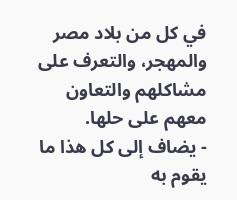في كل من بلاد مصر والمهجر، والتعرف على مشاكلهم والتعاون معهم على حلها.
- يضاف إلى كل هذا ما يقوم به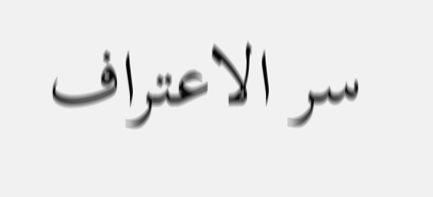سر الاعتراف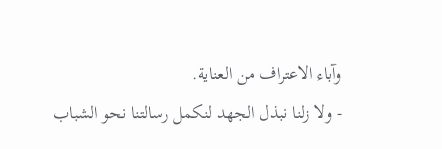وآباء الاعتراف من العناية.
- ولا زلنا نبذل الجهد لنكمل رسالتنا نحو الشباب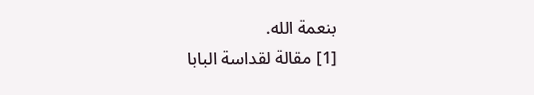بنعمة الله.
[1] مقالة لقداسة البابا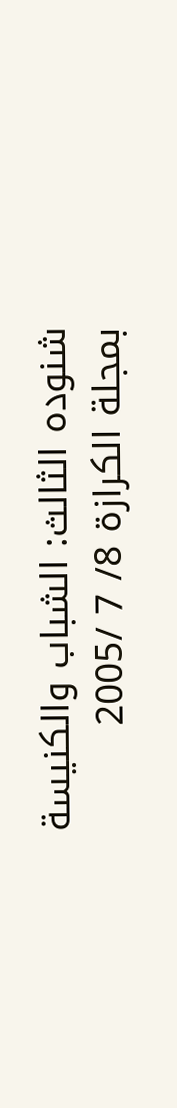شنوده الثالث: الشباب والكنيسة بمجلة الكرازة 8/ 7 /2005